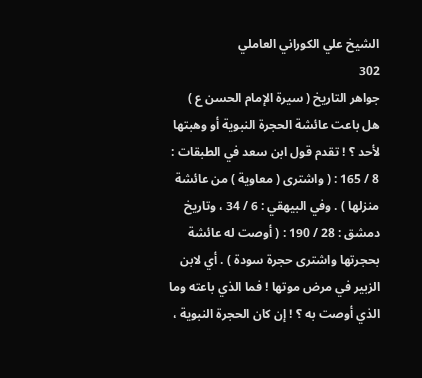الشيخ علي الكوراني العاملي
302
جواهر التاريخ ( سيرة الإمام الحسن ع )
هل باعت عائشة الحجرة النبوية أو وهبتها لأحد ؟ ! تقدم قول ابن سعد في الطبقات : 8 / 165 : ( واشترى ( معاوية ) من عائشة منزلها ) . وفي البيهقي : 6 / 34 ، وتاريخ دمشق : 28 / 190 : ( أوصت له عائشة بحجرتها واشترى حجرة سودة ) . أي لابن الزبير في مرض موتها ! فما الذي باعته وما الذي أوصت به ؟ ! إن كان الحجرة النبوية ،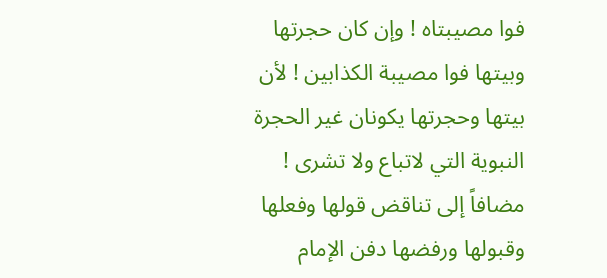فوا مصيبتاه ! وإن كان حجرتها وبيتها فوا مصيبة الكذابين ! لأن بيتها وحجرتها يكونان غير الحجرة النبوية التي لاتباع ولا تشرى ! مضافاً إلى تناقض قولها وفعلها وقبولها ورفضها دفن الإمام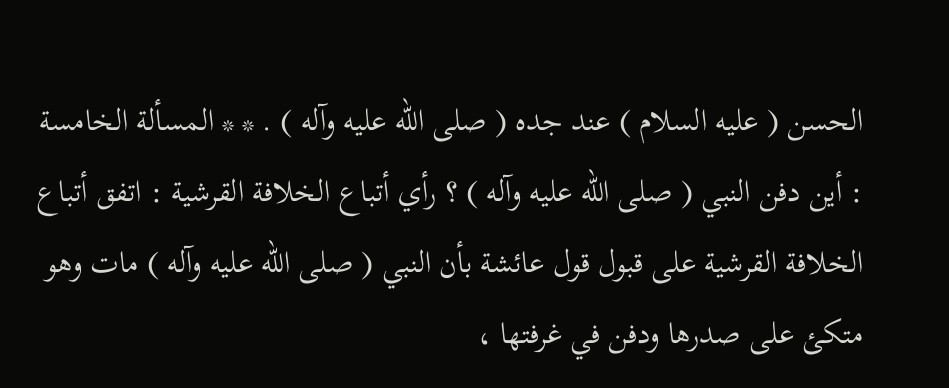الحسن ( عليه السلام ) عند جده ( صلى الله عليه وآله ) . * * المسألة الخامسة : أين دفن النبي ( صلى الله عليه وآله ) ؟ رأي أتباع الخلافة القرشية : اتفق أتباع الخلافة القرشية على قبول قول عائشة بأن النبي ( صلى الله عليه وآله ) مات وهو متكئ على صدرها ودفن في غرفتها ،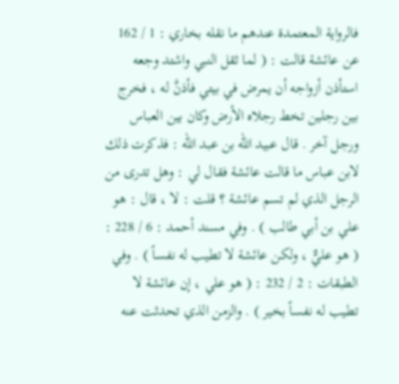فالرواية المعتمدة عندهم ما نقله بخاري : 1 / 162 عن عائشة قالت : ( لما ثقل النبي واشتد وجعه استأذن أزواجه أن يمرض في بيتي فأذنَّ له ، فخرج بين رجلين تخط رجلاه الأرض وكان بين العباس ورجل آخر . قال عبيد الله بن عبد الله : فذكرت ذلك لابن عباس ما قالت عائشة فقال لي : وهل تدرى من الرجل الذي لم تسم عائشة ؟ قلت : لا ، قال : هو علي بن أبي طالب ) . وفي مسند أحمد : 6 / 228 : ( هو عليٌّ ، ولكن عائشة لا تطيب له نفساً ) . وفي الطبقات : 2 / 232 : ( هو علي ، إن عائشة لا تطيب له نفساً بخير ) . والزمن الذي تحدثت عنه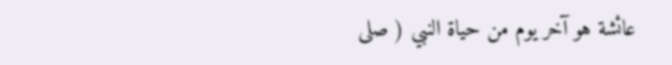عائشة هو آخر يوم من حياة النبي ( صلى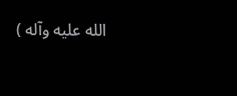الله عليه وآله )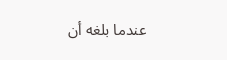عندما بلغه أن